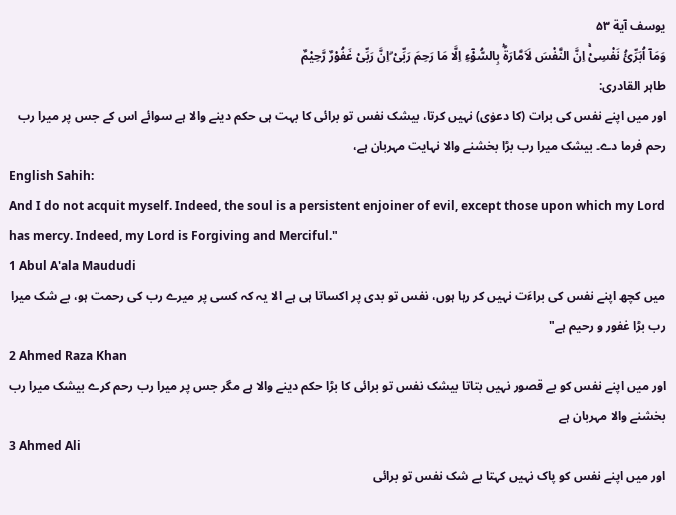یوسف آية ۵۳
وَمَاۤ اُبَرِّئُ نَفْسِىْۚ اِنَّ النَّفْسَ لَاَمَّارَةٌۢ بِالسُّوْۤءِ اِلَّا مَا رَحِمَ رَبِّىْ ۗاِنَّ رَبِّىْ غَفُوْرٌ رَّحِيْمٌ
طاہر القادری:
اور میں اپنے نفس کی برات (کا دعوٰی) نہیں کرتا، بیشک نفس تو برائی کا بہت ہی حکم دینے والا ہے سوائے اس کے جس پر میرا رب رحم فرما دے۔ بیشک میرا رب بڑا بخشنے والا نہایت مہربان ہے،
English Sahih:
And I do not acquit myself. Indeed, the soul is a persistent enjoiner of evil, except those upon which my Lord has mercy. Indeed, my Lord is Forgiving and Merciful."
1 Abul A'ala Maududi
میں کچھ اپنے نفس کی براءَت نہیں کر رہا ہوں، نفس تو بدی پر اکساتا ہی ہے الا یہ کہ کسی پر میرے رب کی رحمت ہو، بے شک میرا رب بڑا غفور و رحیم ہے"
2 Ahmed Raza Khan
اور میں اپنے نفس کو بے قصور نہیں بتاتا بیشک نفس تو برائی کا بڑا حکم دینے والا ہے مگر جس پر میرا رب رحم کرے بیشک میرا رب بخشنے والا مہربان ہے
3 Ahmed Ali
اور میں اپنے نفس کو پاک نہیں کہتا بے شک نفس تو برائی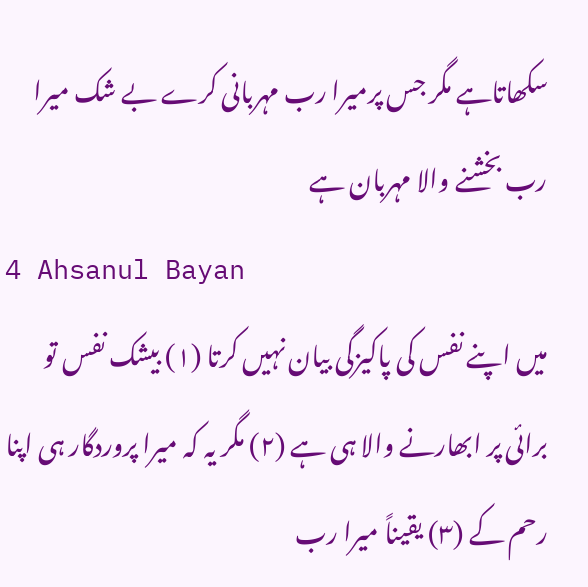سکھاتاہے مگر جس پرمیرا رب مہربانی کرے بے شک میرا رب بخشنے والا مہربان ہے
4 Ahsanul Bayan
میں اپنے نفس کی پاکیزگی بیان نہیں کرتا (١) بیشک نفس تو برائی پر ابھارنے والا ہی ہے (٢) مگر یہ کہ میرا پروردگار ہی اپنا رحم کے (٣) یقیناً میرا رب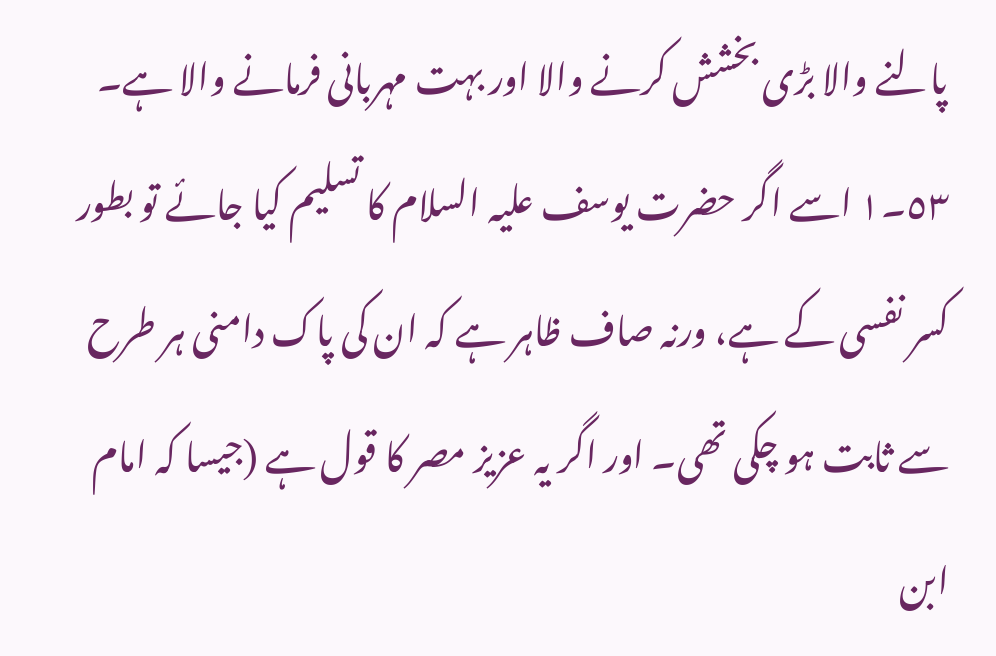پالنے والا بڑی بخشش کرنے والا اور بہت مہربانی فرمانے والا ہے۔
٥٣۔١ اسے اگر حضرت یوسف علیہ السلام کا تسلیم کیا جائے تو بطور کسر نفسی کے ہے، ورنہ صاف ظاہر ہے کہ ان کی پاک دامنی ہر طرح سے ثابت ہو چکی تھی۔ اور اگر یہ عزیز مصر کا قول ہے (جیسا کہ امام ابن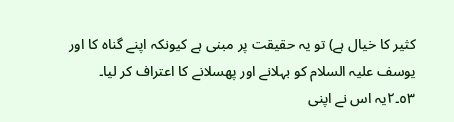کثیر کا خیال ہے) تو یہ حقیقت پر مبنی ہے کیونکہ اپنے گناہ کا اور یوسف علیہ السلام کو بہلانے اور پھسلانے کا اعتراف کر لیا۔
٥٣۔٢یہ اس نے اپنی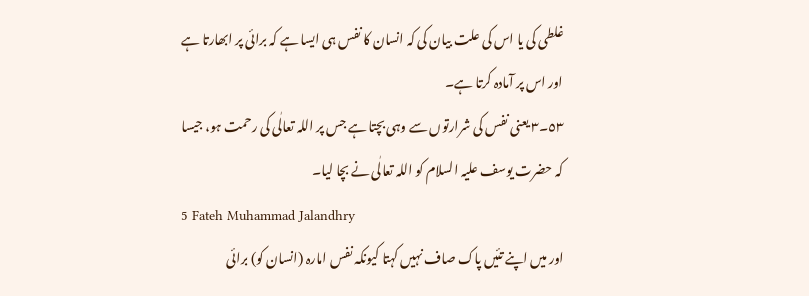غلطی کی یا اس کی علت بیان کی کہ انسان کا نفس ہی ایسا ہے کہ برائی پر ابھارتا ہے اور اس پر آمادہ کرتا ہے۔
٥٣۔٣ یعنی نفس کی شرارتوں سے وہی بچتا ہے جس پر اللہ تعالٰی کی رحمت ہو، جیسا کہ حضرت یوسف علیہ السلام کو اللہ تعالٰی نے بچا لیا۔
5 Fateh Muhammad Jalandhry
اور میں اپنے تئیں پاک صاف نہیں کہتا کیونکہ نفس امارہ (انسان کو) برائی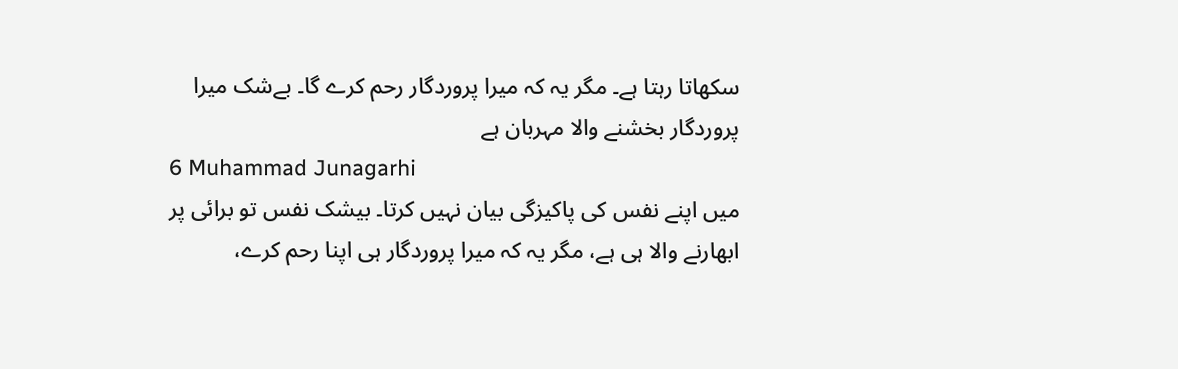سکھاتا رہتا ہے۔ مگر یہ کہ میرا پروردگار رحم کرے گا۔ بےشک میرا پروردگار بخشنے والا مہربان ہے
6 Muhammad Junagarhi
میں اپنے نفس کی پاکیزگی بیان نہیں کرتا۔ بیشک نفس تو برائی پر ابھارنے والا ہی ہے، مگر یہ کہ میرا پروردگار ہی اپنا رحم کرے،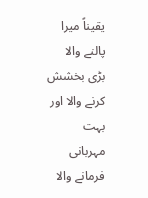یقیناً میرا پالنے والا بڑی بخشش کرنے والا اور بہت مہربانی فرمانے والا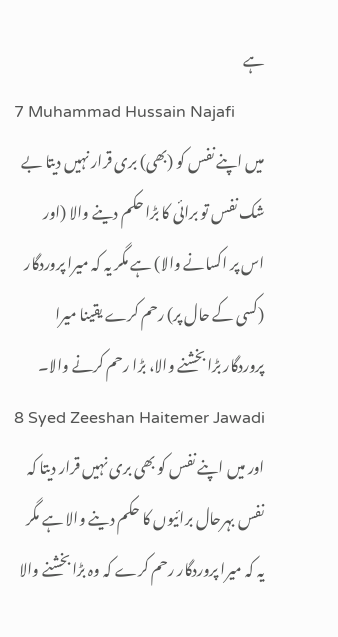ہے
7 Muhammad Hussain Najafi
میں اپنے نفس کو (بھی) بری قرار نہیں دیتا بے شک نفس تو برائی کا بڑا حکم دینے والا (اور اس پر اکسانے والا) ہے مگر یہ کہ میرا پروردگار (کسی کے حال پر) رحم کرے یقینا میرا پروردگار بڑا بخشنے والا، بڑا رحم کرنے والا۔
8 Syed Zeeshan Haitemer Jawadi
اور میں اپنے نفس کو بھی بری نہیں قرار دیتا کہ نفس بہرحال برائیوں کا حکم دینے والا ہے مگر یہ کہ میرا پروردگار رحم کرے کہ وہ بڑا بخشنے والا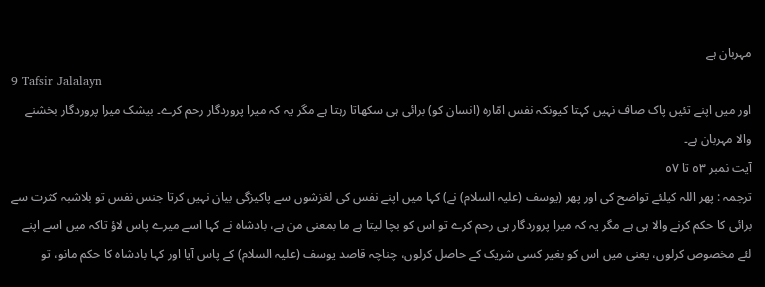مہربان ہے
9 Tafsir Jalalayn
اور میں اپنے تئیں پاک صاف نہیں کہتا کیونکہ نفس امّارہ (انسان کو) برائی ہی سکھاتا رہتا ہے مگر یہ کہ میرا پروردگار رحم کرے۔ بیشک میرا پروردگار بخشنے والا مہربان ہے۔
آیت نمبر ٥٣ تا ٥٧
ترجمہ : پھر اللہ کیلئے تواضح کی اور پھر (یوسف (علیہ السلام) نے) کہا میں اپنے نفس کی لغزشوں سے پاکیزگی بیان نہیں کرتا جنس نفس تو بلاشبہ کثرت سے برائی کا حکم کرنے والا ہی ہے مگر یہ کہ میرا پروردگار ہی رحم کرے تو اس کو بچا لیتا ہے ما بمعنی من ہے، بادشاہ نے کہا اسے میرے پاس لاؤ تاکہ میں اسے اپنے لئے مخصوص کرلوں، یعنی میں اس کو بغیر کسی شریک کے حاصل کرلوں، چناچہ قاصد یوسف (علیہ السلام) کے پاس آیا اور کہا بادشاہ کا حکم مانو، تو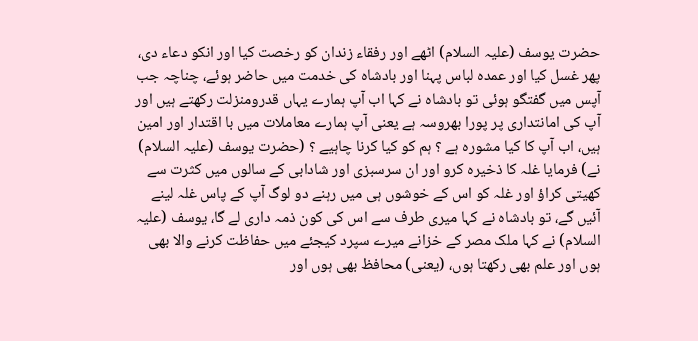حضرت یوسف (علیہ السلام) اٹھے اور رفقاء زندان کو رخصت کیا اور انکو دعاء دی، پھر غسل کیا اور عمدہ لباس پہنا اور بادشاہ کی خدمت میں حاضر ہوئے، چناچہ جب آپس میں گفتگو ہوئی تو بادشاہ نے کہا اب آپ ہمارے یہاں قدرومنزلت رکھتے ہیں اور آپ کی امانتداری پر پورا بھروسہ ہے یعنی آپ ہمارے معاملات میں با اقتدار اور امین ہیں، اب آپ کا کیا مشورہ ہے ؟ ہم کو کیا کرنا چاہیے ؟ (حضرت یوسف (علیہ السلام) نے) فرمایا غلہ کا ذخیرہ کرو اور ان سرسبزی اور شادابی کے سالوں میں کثرت سے کھیتی کراؤ اور غلہ کو اس کے خوشوں ہی میں رہنے دو لوگ آپ کے پاس غلہ لینے آئیں گے، تو بادشاہ نے کہا میری طرف سے اس کی کون ذمہ داری لے گا، یوسف (علیہ السلام) نے کہا ملک مصر کے خزانے میرے سپرد کیجئے میں حفاظت کرنے والا بھی ہوں اور علم بھی رکھتا ہوں، (یعنی) محافظ بھی ہوں اور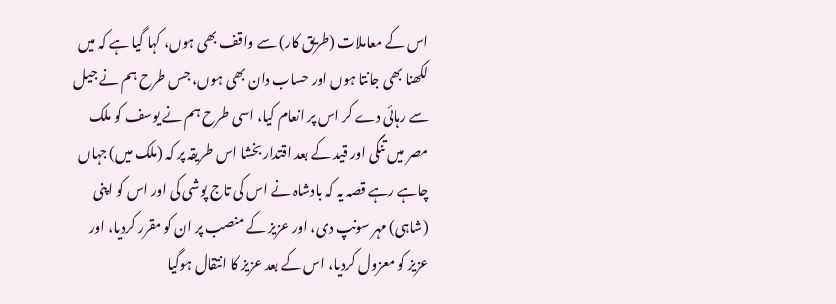اس کے معاملات (طریق کار) سے واقف بھی ہوں، کہا گیا ہے کہ میں لکھنا بھی جانتا ہوں اور حساب دان بھی ہوں، جس طرح ہم نے جیل سے رہائی دے کر اس پر انعام کیا، اسی طرح ہم نے یوسف کو ملک مصر میں تنگی اور قید کے بعد اقتدار بخشا اس طریقہ پر کہ (ملک میں) جہاں چاہے رہے قصہ یہ کہ بادشاہ نے اس کی تاج پوشی کی اور اس کو اپنی (شاہی) مہر سونپ دی، اور عزیز کے منصب پر ان کو مقرر کردیا، اور عزیز کو معزول کردیا، اس کے بعد عزیز کا انتقال ہوگیا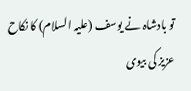تو بادشاہ نے یوسف (علیہ السلام) کا نکاح عزیز کی بیوی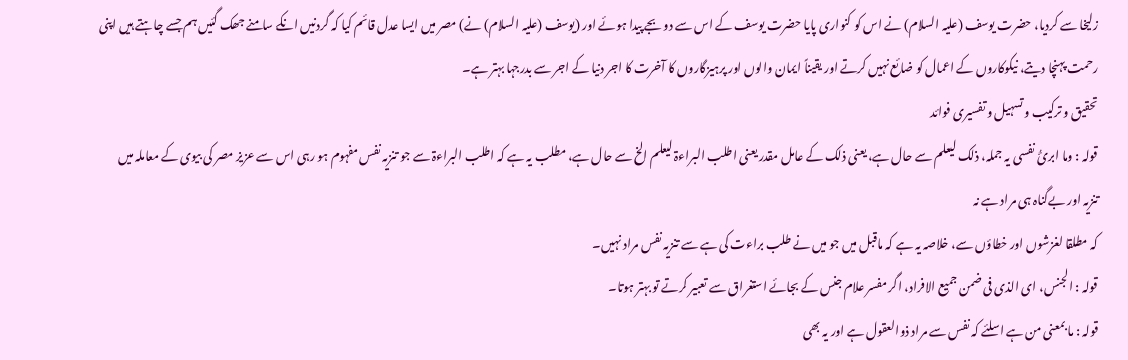زلیخا سے کردیا، حضرت یوسف (علیہ السلام) نے اس کو کنواری پایا حضرت یوسف کے اس سے دو بجے پیدا ہوئے اور (یوسف (علیہ السلام) نے) مصر میں ایسا عدل قائم کیا کہ گردنیں انکے سامنے جھک گئیں ہم جسے چاہتے ہیں اپنی رحمت پہنچا دیتے، نیکوکاروں کے اعمال کو ضائع نہیں کرتے اور یقیناً ایمان والوں اور پرہیزگاروں کا آخرت کا اجر دنیا کے اجر سے بدرجہا بہتر ہے۔
تحقیق و ترکیب و تسہیل و تفسیری فوائد
قولہ : وما ابرئُ نفسی یہ جملہ، ذلک لیعلم سے حال ہے، یعنی ذلک کے عامل مقدر یعنی اطلب البراءۃ لیعلم الخ سے حال ہے، مطلب یہ ہے کہ اطلب البراءۃ سے جو تنزیہ نفس مفہوم ہو رہی اس سے عزیز مصر کی بیوی کے معاملہ میں تنزیہ اور بےگناہ ہی مراد ہے نہ
کہ مطلقا لغزشوں اور خطاؤں سے، خلاصہ یہ ہے کہ ماقبل میں جو میں نے طلب براءت کی ہے سے تنزیہ نفس مراد نہیں۔
قولہ : الجنس، ای الذی فی ضمن جمیع الافراد، اگر مفسر علام جنس کے بجائے استغراق سے تعبیر کرتے تو بہتر ہوتا۔
قولہ : ما بمعنی من ہے اسلئے کہ نفس سے مراد ذوالعقول ہے اور یہ بھی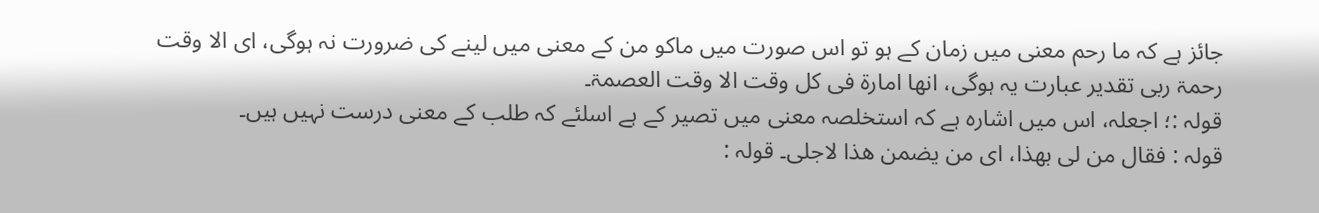جائز ہے کہ ما رحم معنی میں زمان کے ہو تو اس صورت میں ماکو من کے معنی میں لینے کی ضرورت نہ ہوگی، ای الا وقت رحمۃ ربی تقدیر عبارت یہ ہوگی، انھا امارۃ فی کل وقت الا وقت العصمۃ۔
قولہ :؛ اجعلہ، اس میں اشارہ ہے کہ استخلصہ معنی میں تصیر کے ہے اسلئے کہ طلب کے معنی درست نہیں ہیں۔
قولہ : فقال من لی بھذا، ای من یضمن ھذا لاجلی۔ قولہ :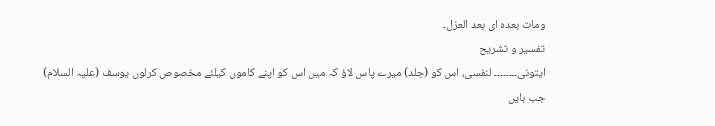ومات بعدہ ای بعد العزل۔
تفسیر و تشریح
ایتونی۔۔۔۔۔۔۔۔ لنفسی، اس کو (جلد) میرے پاس لاؤ کہ میں اس کو اپنے کاموں کیلئے مخصوص کرلوں یوسف (علیہ السلام) جب بایں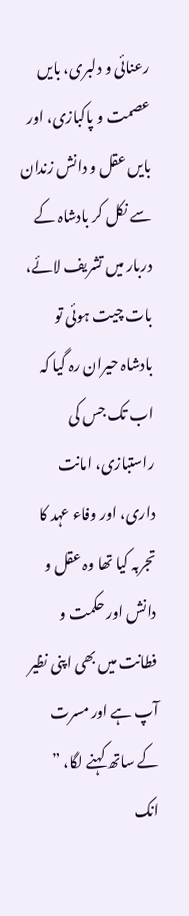رعنائی و دلبری، بایں عصمت و پاکبازی، اور بایں عقل و دانش زندان سے نکل کر بادشاہ کے دربار میں تشریف لائے، بات چیت ہوئی تو بادشاہ حیران رہ گیا کہ اب تک جس کی راستبازی، امانت داری، اور وفاء عہد کا تجربہ کیا تھا وہ عقل و دانش اور حکمت و فطانت میں بھی اپنی نظیر آپ ہے اور مسرت کے ساتھ کہنے لگا، ” انک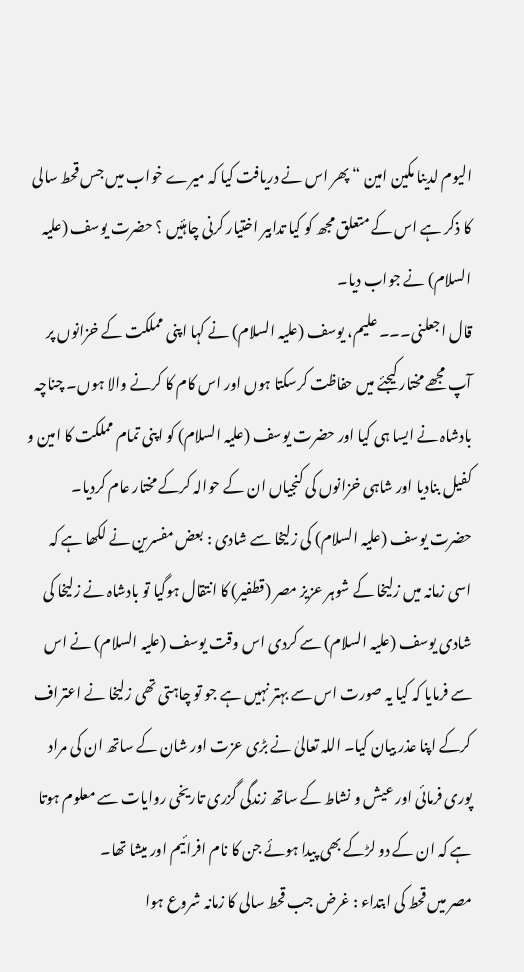الیوم لدینا مکین امین “ پھر اس نے دریافت کیا کہ میرے خواب میں جس قحط سالی کا ذکر ہے اس کے متعلق مجھ کو کیا تدابیر اختیار کرنی چاہئیں ؟ حضرت یوسف (علیہ السلام) نے جواب دیا۔
قال اجعلنی۔۔۔ علیم، یوسف (علیہ السلام) نے کہا اپنی مملکت کے خزانوں پر آپ مجھے مختار کیجئے میں حفاظت کرسکتا ہوں اور اس کام کا کرنے والا ہوں۔ چناچہ بادشاہ نے ایسا ہی کیا اور حضرت یوسف (علیہ السلام) کو اپنی تمام مملکت کا امین و کفیل بنادیا اور شاہی خزانوں کی کنجیاں ان کے حوالہ کرکے مختار عام کردیا۔
حضرت یوسف (علیہ السلام) کی زلیخا سے شادی : بعض مفسرین نے لکھا ہے کہ اسی زمانہ میں زلیخا کے شوہر عزیز مصر (قطفیر) کا انتقال ہوگیا تو بادشاہ نے زلیخا کی شادی یوسف (علیہ السلام) سے کردی اس وقت یوسف (علیہ السلام) نے اس سے فرمایا کہ کیا یہ صورت اس سے بہتر نہیں ہے جو تو چاہتی تھی زلیخا نے اعتراف کرکے اپنا عذر بیان کیا۔ اللہ تعالیٰ نے بڑی عزت اور شان کے ساتھ ان کی مراد پوری فرمائی اور عیش و نشاط کے ساتھ زندگی گزری تاریخی روایات سے معلوم ہوتا ہے کہ ان کے دو لڑکے بھی پیدا ہوئے جن کا نام افرائیم اور میشا تھا۔
مصر میں قحط کی ابتداء : غرض جب قحط سالی کا زمانہ شروع ہوا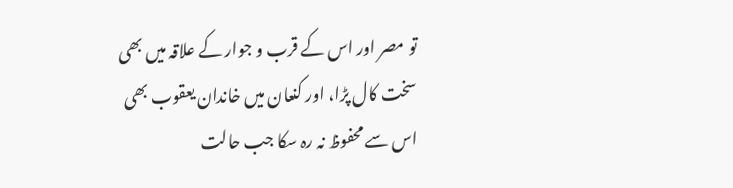تو مصر اور اس کے قرب و جوار کے علاقہ میں بھی سخت کال پڑا، اور کنعان میں خاندان یعقوب بھی اس سے محفوظ نہ رہ سکا جب حالت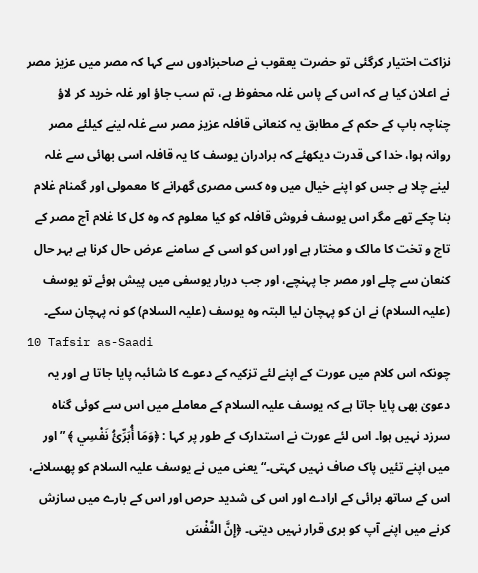نزاکت اختیار کرگئی تو حضرت یعقوب نے صاحبزادوں سے کہا کہ مصر میں عزیز مصر نے اعلان کیا ہے کہ اس کے پاس غلہ محفوظ ہے، تم سب جاؤ اور غلہ خرید کر لاؤ چناچہ باپ کے حکم کے مطابق یہ کنعانی قافلہ عزیز مصر سے غلہ لینے کیلئے مصر روانہ ہوا، خدا کی قدرت دیکھئے کہ برادران یوسف کا یہ قافلہ اسی بھائی سے غلہ لینے چلا ہے جس کو اپنے خیال میں وہ کسی مصری گھرانے کا معمولی اور گمنام غلام بنا چکے تھے مگر اس یوسف فروش قافلہ کو کیا معلوم کہ وہ کل کا غلام آج مصر کے تاج و تخت کا مالک و مختار ہے اور اس کو اسی کے سامنے عرض حال کرنا ہے بہر حال کنعان سے چلے اور مصر جا پہنچے، اور جب دربار یوسفی میں پیش ہوئے تو یوسف (علیہ السلام) نے ان کو پہچان لیا البتہ وہ یوسف (علیہ السلام) کو نہ پہچان سکے۔
10 Tafsir as-Saadi
چونکہ اس کلام میں عورت کے اپنے لئے تزکیہ کے دعوے کا شائبہ پایا جاتا ہے اور یہ دعویٰ بھی پایا جاتا ہے کہ یوسف علیہ السلام کے معاملے میں اس سے کوئی گناہ سرزد نہیں ہوا۔ اس لئے عورت نے استدارک کے طور پر کہا : ﴿وَمَا أُبَرِّئُ نَفْسِي ﴾ ” اور میں اپنے تئیں پاک صاف نہیں کہتی۔“ یعنی میں نے یوسف علیہ السلام کو پھسلانے، اس کے ساتھ برائی کے ارادے اور اس کی شدید حرص اور اس کے بارے میں سازش کرنے میں اپنے آپ کو بری قرار نہیں دیتی۔ ﴿إِنَّ النَّفْسَ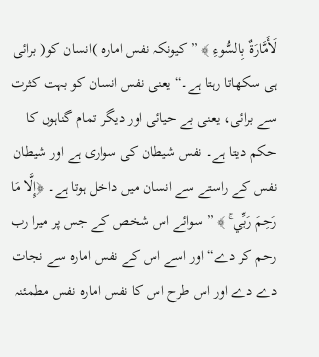لَأَمَّارَةٌ بِالسُّوءِ ﴾ ” کیونکہ نفس امارہ )انسان کو( برائی ہی سکھاتا رہتا ہے۔“ یعنی نفس انسان کو بہت کثرت سے برائی، یعنی بے حیائی اور دیگر تمام گناہوں کا حکم دیتا ہے۔ نفس شیطان کی سواری ہے اور شیطان نفس کے راستے سے انسان میں داخل ہوتا ہے۔ ﴿إِلَّا مَا رَحِمَ رَبِّي ۚ ﴾ ” سوائے اس شخص کے جس پر میرا رب رحم کر دے“ اور اسے اس کے نفس امارہ سے نجات دے دے اور اس طرح اس کا نفس امارہ نفس مطمئنہ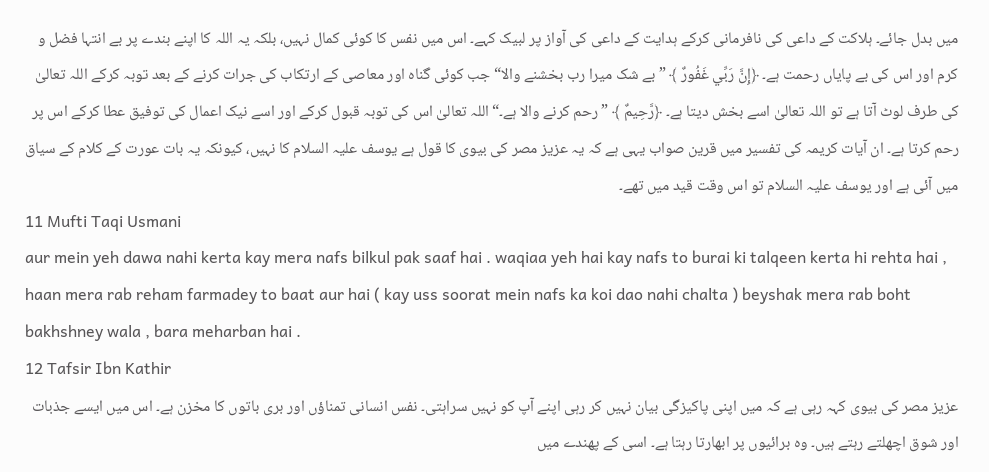میں بدل جائے۔ ہلاکت کے داعی کی نافرمانی کرکے ہدایت کے داعی کی آواز پر لبیک کہے۔ اس میں نفس کا کوئی کمال نہیں، بلکہ یہ اللہ کا اپنے بندے پر بے انتہا فضل و کرم اور اس کی بے پایاں رحمت ہے۔ ﴿إِنَّ رَبِّي غَفُورٌ ﴾ ” بے شک میرا رب بخشنے والا“ جب کوئی گناہ اور معاصی کے ارتکاب کی جرات کرنے کے بعد توبہ کرکے اللہ تعالیٰ کی طرف لوٹ آتا ہے تو اللہ تعالیٰ اسے بخش دیتا ہے۔ ﴿رَّحِيمٌ ﴾ ” رحم کرنے والا ہے۔“ اللہ تعالیٰ اس کی توبہ قبول کرکے اور اسے نیک اعمال کی توفیق عطا کرکے اس پر رحم کرتا ہے۔ ان آیات کریمہ کی تفسیر میں قرین صواب یہی ہے کہ یہ عزیز مصر کی بیوی کا قول ہے یوسف علیہ السلام کا نہیں، کیونکہ یہ بات عورت کے کلام کے سیاق میں آئی ہے اور یوسف علیہ السلام تو اس وقت قید میں تھے۔
11 Mufti Taqi Usmani
aur mein yeh dawa nahi kerta kay mera nafs bilkul pak saaf hai . waqiaa yeh hai kay nafs to burai ki talqeen kerta hi rehta hai , haan mera rab reham farmadey to baat aur hai ( kay uss soorat mein nafs ka koi dao nahi chalta ) beyshak mera rab boht bakhshney wala , bara meharban hai .
12 Tafsir Ibn Kathir
عزیز مصر کی بیوی کہہ رہی ہے کہ میں اپنی پاکیزگی بیان نہیں کر رہی اپنے آپ کو نہیں سراہتی۔ نفس انسانی تمناؤں اور بری باتوں کا مخزن ہے۔ اس میں ایسے جذبات اور شوق اچھلتے رہتے ہیں۔ وہ برائیوں پر ابھارتا رہتا ہے۔ اسی کے پھندے میں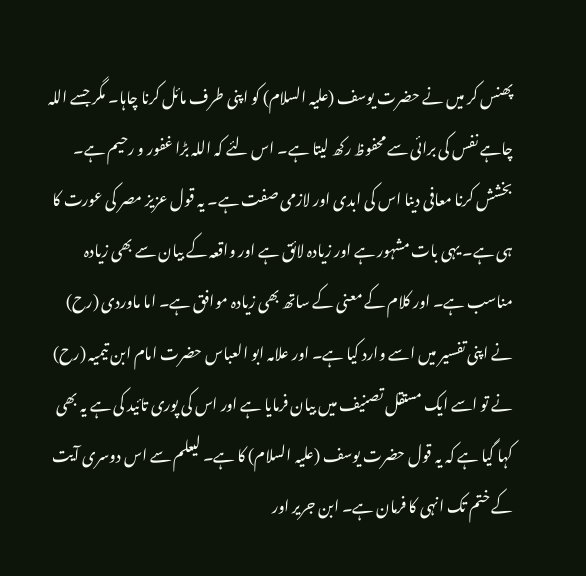پھنس کر میں نے حضرت یوسف (علیہ السلام) کو اپنی طرف مائل کرنا چاہا۔ مگر جسے اللہ چاہے نفس کی برائی سے محفوظ رکھ لیتا ہے۔ اس لئے کہ اللہ بڑا غفور و رحیم ہے۔ بخشش کرنا معافی دینا اس کی ابدی اور لازمی صفت ہے۔ یہ قول عزیز مصر کی عورت کا ہی ہے۔ یہی بات مشہور ہے اور زیادہ لائق ہے اور واقعہ کے بیان سے بھی زیادہ مناسب ہے۔ اور کلام کے معنی کے ساتھ بھی زیادہ موافق ہے۔ اما ماوردی (رح) نے اپنی تفسیر میں اسے وارد کیا ہے۔ اور علامہ ابو العباس حضرت امام ابن تیمیہ (رح) نے تو اسے ایک مستقل تصنیف میں بیان فرمایا ہے اور اس کی پوری تائید کی ہے یہ بھی کہا گیا ہے کہ یہ قول حضرت یوسف (علیہ السلام) کا ہے۔ لیعلم سے اس دوسری آیت کے ختم تک انہی کا فرمان ہے۔ ابن جریر اور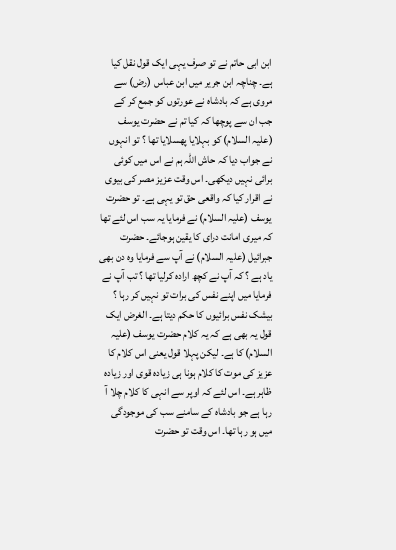ابن ابی حاتم نے تو صرف یہی ایک قول نقل کیا ہے۔ چناچہ ابن جریر میں ابن عباس (رض) سے مروی ہے کہ بادشاہ نے عورتوں کو جمع کر کے جب ان سے پوچھا کہ کیا تم نے حضرت یوسف (علیہ السلام) کو بہلایا پھسلایا تھا ؟ تو انہوں نے جواب دیا کہ حاش اللہ ہم نے اس میں کوئی برائی نہیں دیکھی۔ اس وقت عزیز مصر کی بیوی نے اقرار کیا کہ واقعی حق تو یہی ہے۔ تو حضرت یوسف (علیہ السلام) نے فرمایا یہ سب اس لئے تھا کہ میری امانت درای کا یقین ہوجائے۔ حضرت جبرائیل (علیہ السلام) نے آپ سے فرمایا وہ دن بھی یاد ہے ؟ کہ آپ نے کچھ ارادہ کرلیا تھا ؟ تب آپ نے فرمایا میں اپنے نفس کی برات تو نہیں کر رہا ؟ بیشک نفس برائیوں کا حکم دیتا ہے۔ الغرض ایک قول یہ بھی ہے کہ یہ کلام حضرت یوسف (علیہ السلام) کا ہے۔ لیکن پہلا قول یعنی اس کلام کا عزیز کی موت کا کلام ہونا ہی زیادہ قوی اور زیادہ ظاہر ہے۔ اس لئے کہ اوپر سے انہی کا کلام چلا آ رہا ہے جو بادشاہ کے سامنے سب کی موجودگی میں ہو رہا تھا۔ اس وقت تو حضرت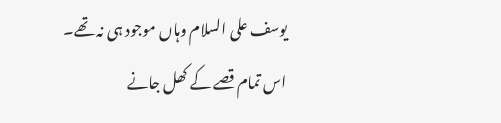یوسف علی السلام وہاں موجود ہی نہ تھے۔ اس تمام قصے کے کھل جانے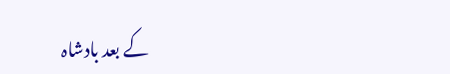کے بعد بادشاہ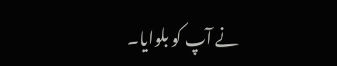نے آپ کو بلوایا۔